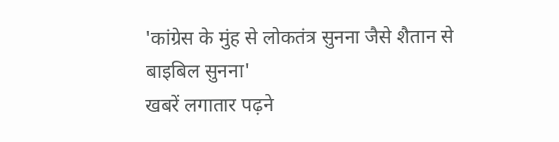'कांग्रेस के मुंह से लोकतंत्र सुनना जैसे शैतान से बाइबिल सुनना'
खबरें लगातार पढ़ने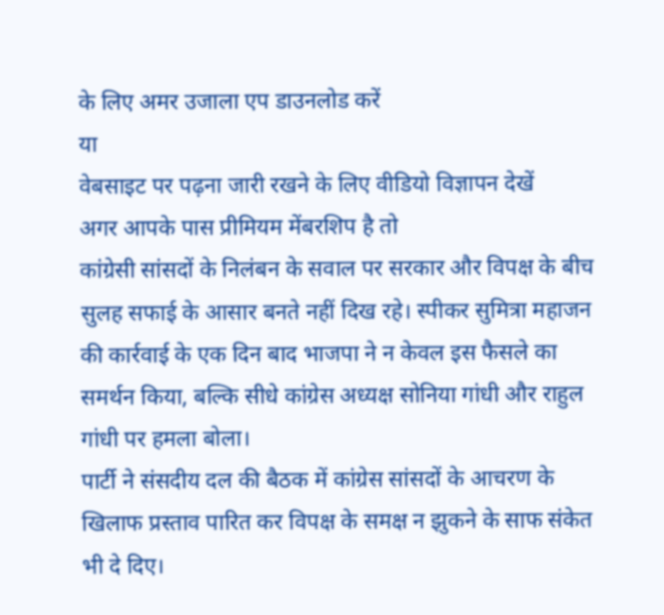के लिए अमर उजाला एप डाउनलोड करें
या
वेबसाइट पर पढ़ना जारी रखने के लिए वीडियो विज्ञापन देखें
अगर आपके पास प्रीमियम मेंबरशिप है तो
कांग्रेसी सांसदों के निलंबन के सवाल पर सरकार और विपक्ष के बीच सुलह सफाई के आसार बनते नहीं दिख रहे। स्पीकर सुमित्रा महाजन की कार्रवाई के एक दिन बाद भाजपा ने न केवल इस फैसले का समर्थन किया, बल्कि सीधे कांग्रेस अध्यक्ष सोनिया गांधी और राहुल गांधी पर हमला बोला।
पार्टी ने संसदीय दल की बैठक में कांग्रेस सांसदों के आचरण के खिलाफ प्रस्ताव पारित कर विपक्ष के समक्ष न झुकने के साफ संकेत भी दे दिए।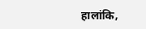हालांकि,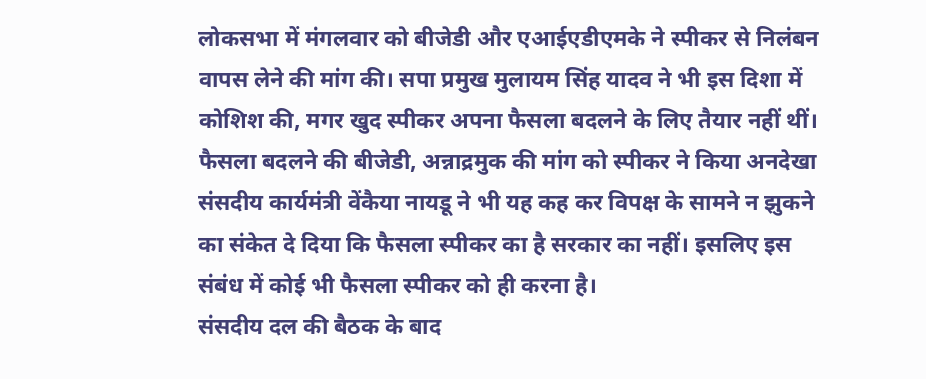लोकसभा में मंगलवार को बीजेडी और एआईएडीएमके ने स्पीकर से निलंबन वापस लेने की मांग की। सपा प्रमुख मुलायम सिंह यादव ने भी इस दिशा में कोशिश की, मगर खुद स्पीकर अपना फैसला बदलने के लिए तैयार नहीं थीं।
फैसला बदलने की बीजेडी, अन्नाद्रमुक की मांग को स्पीकर ने किया अनदेखा
संसदीय कार्यमंत्री वेंकैया नायडू ने भी यह कह कर विपक्ष के सामने न झुकने का संकेत दे दिया कि फैसला स्पीकर का है सरकार का नहीं। इसलिए इस संबंध में कोई भी फैसला स्पीकर को ही करना है।
संसदीय दल की बैठक के बाद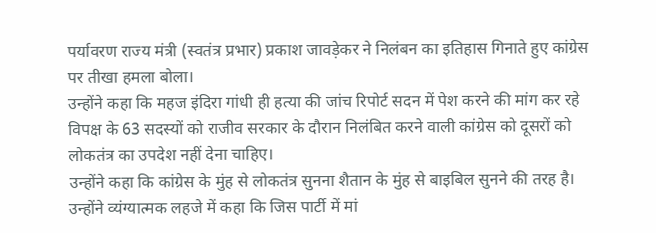पर्यावरण राज्य मंत्री (स्वतंत्र प्रभार) प्रकाश जावड़ेकर ने निलंबन का इतिहास गिनाते हुए कांग्रेस पर तीखा हमला बोला।
उन्होंने कहा कि महज इंदिरा गांधी ही हत्या की जांच रिपोर्ट सदन में पेश करने की मांग कर रहे विपक्ष के 63 सदस्यों को राजीव सरकार के दौरान निलंबित करने वाली कांग्रेस को दूसरों को लोकतंत्र का उपदेश नहीं देना चाहिए।
उन्होंने कहा कि कांग्रेस के मुंह से लोकतंत्र सुनना शैतान के मुंह से बाइबिल सुनने की तरह है। उन्होंने व्यंग्यात्मक लहजे में कहा कि जिस पार्टी में मां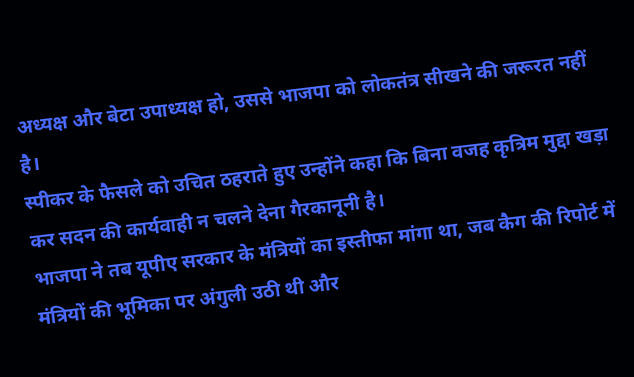अध्यक्ष और बेटा उपाध्यक्ष हो, उससे भाजपा को लोकतंत्र सीखने की जरूरत नहीं है।
स्पीकर के फैसले को उचित ठहराते हुए उन्होंने कहा कि बिना वजह कृत्रिम मुद्दा खड़ा कर सदन की कार्यवाही न चलने देना गैरकानूनी है।
भाजपा ने तब यूपीए सरकार के मंत्रियों का इस्तीफा मांगा था, जब कैग की रिपोर्ट में मंत्रियों की भूमिका पर अंगुली उठी थी और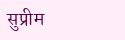सुप्रीम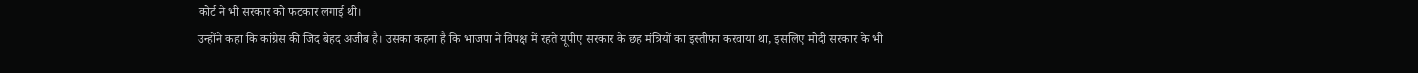कोर्ट ने भी सरकार को फटकार लगाई थी।
उन्होंने कहा कि कांग्रेस की जिद बेहद अजीब है। उसका कहना है कि भाजपा ने विपक्ष में रहते यूपीए सरकार के छह मंत्रियों का इस्तीफा करवाया था, इसलिए मोदी सरकार के भी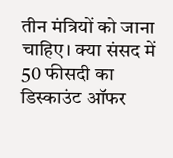तीन मंत्रियों को जाना चाहिए। क्या संसद में 50 फीसदी का डिस्काउंट ऑफर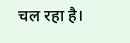चल रहा है।